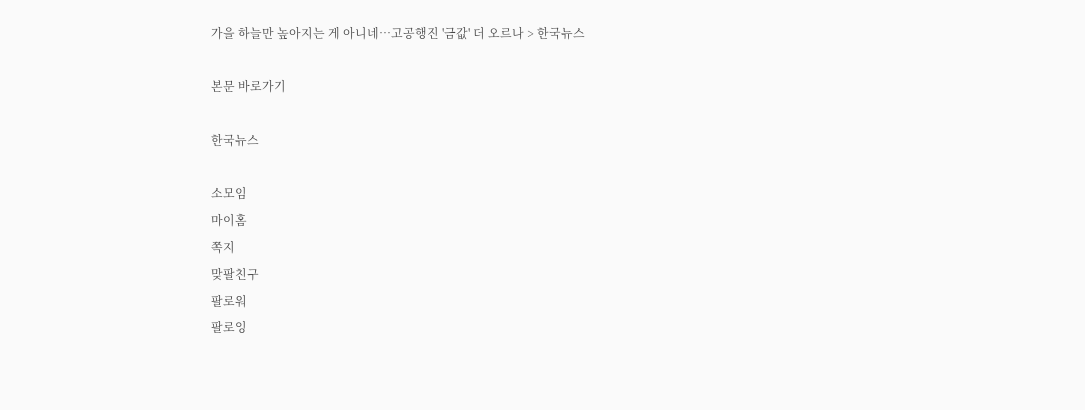가을 하늘만 높아지는 게 아니네…고공행진 '금값' 더 오르나 > 한국뉴스

본문 바로가기

한국뉴스

소모임
마이홈
쪽지
맞팔친구
팔로워
팔로잉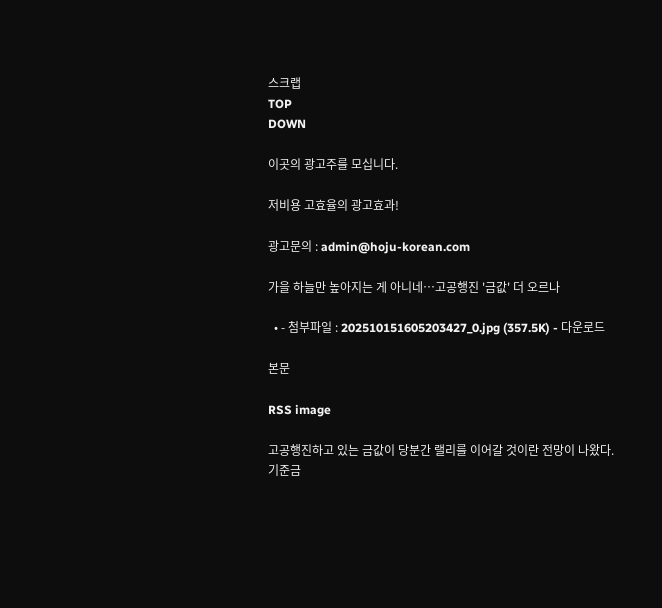스크랩
TOP
DOWN

이곳의 광고주를 모십니다.

저비용 고효율의 광고효과!

광고문의 : admin@hoju-korean.com

가을 하늘만 높아지는 게 아니네…고공행진 '금값' 더 오르나

  • - 첨부파일 : 202510151605203427_0.jpg (357.5K) - 다운로드

본문

RSS image

고공행진하고 있는 금값이 당분간 랠리를 이어갈 것이란 전망이 나왔다.
기준금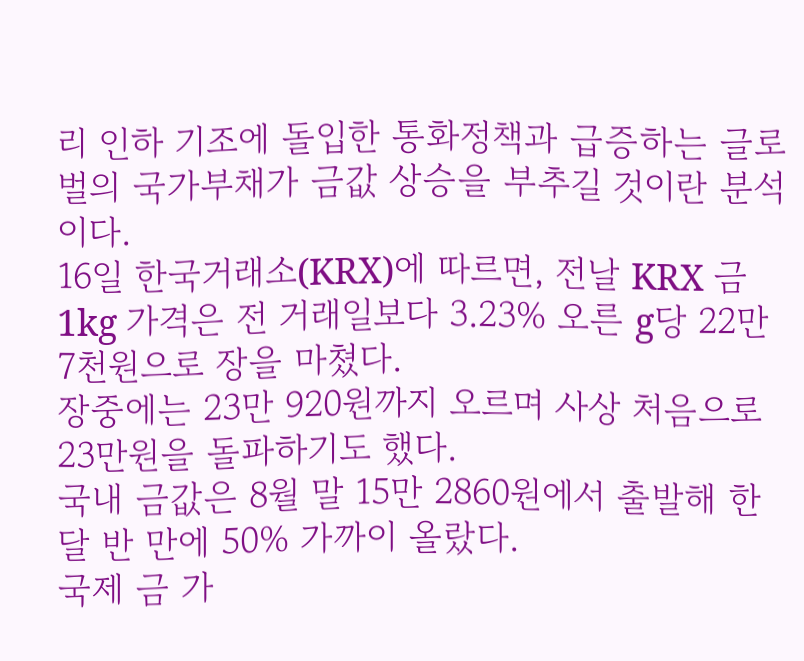리 인하 기조에 돌입한 통화정책과 급증하는 글로벌의 국가부채가 금값 상승을 부추길 것이란 분석이다.
16일 한국거래소(KRX)에 따르면, 전날 KRX 금 1kg 가격은 전 거래일보다 3.23% 오른 g당 22만 7천원으로 장을 마쳤다.
장중에는 23만 920원까지 오르며 사상 처음으로 23만원을 돌파하기도 했다.
국내 금값은 8월 말 15만 2860원에서 출발해 한 달 반 만에 50% 가까이 올랐다.
국제 금 가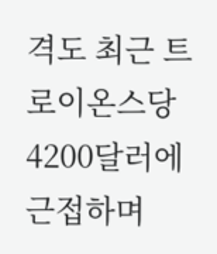격도 최근 트로이온스당 4200달러에 근접하며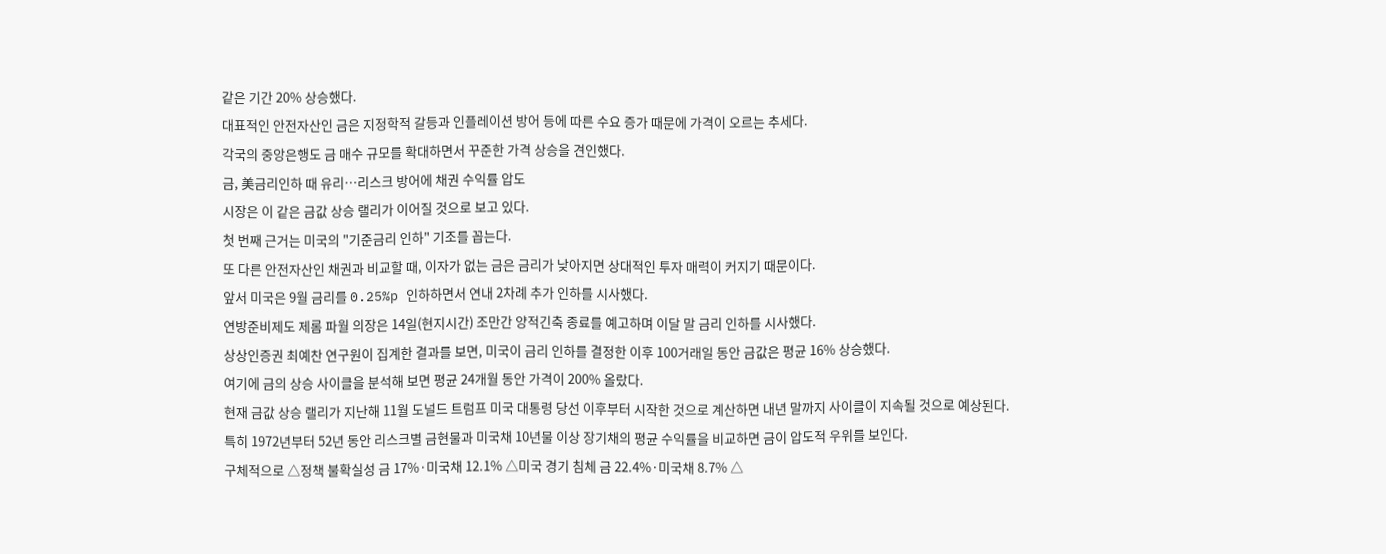같은 기간 20% 상승했다.
대표적인 안전자산인 금은 지정학적 갈등과 인플레이션 방어 등에 따른 수요 증가 때문에 가격이 오르는 추세다.
각국의 중앙은행도 금 매수 규모를 확대하면서 꾸준한 가격 상승을 견인했다.
금, 美금리인하 때 유리…리스크 방어에 채권 수익률 압도
시장은 이 같은 금값 상승 랠리가 이어질 것으로 보고 있다.
첫 번째 근거는 미국의 "기준금리 인하" 기조를 꼽는다.
또 다른 안전자산인 채권과 비교할 때, 이자가 없는 금은 금리가 낮아지면 상대적인 투자 매력이 커지기 때문이다.
앞서 미국은 9월 금리를 0.25%p 인하하면서 연내 2차례 추가 인하를 시사했다.
연방준비제도 제롬 파월 의장은 14일(현지시간) 조만간 양적긴축 종료를 예고하며 이달 말 금리 인하를 시사했다.
상상인증권 최예찬 연구원이 집계한 결과를 보면, 미국이 금리 인하를 결정한 이후 100거래일 동안 금값은 평균 16% 상승했다.
여기에 금의 상승 사이클을 분석해 보면 평균 24개월 동안 가격이 200% 올랐다.
현재 금값 상승 랠리가 지난해 11월 도널드 트럼프 미국 대통령 당선 이후부터 시작한 것으로 계산하면 내년 말까지 사이클이 지속될 것으로 예상된다.
특히 1972년부터 52년 동안 리스크별 금현물과 미국채 10년물 이상 장기채의 평균 수익률을 비교하면 금이 압도적 우위를 보인다.
구체적으로 △정책 불확실성 금 17%·미국채 12.1% △미국 경기 침체 금 22.4%·미국채 8.7% △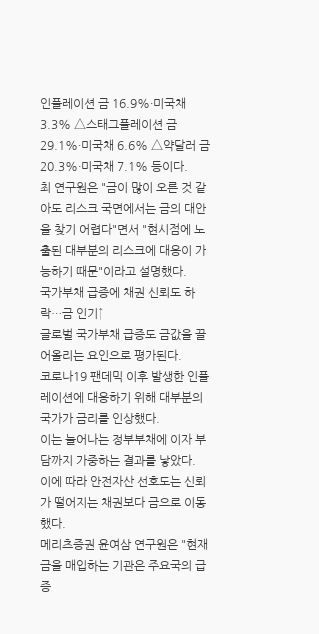인플레이션 금 16.9%·미국채 3.3% △스태그플레이션 금 29.1%·미국채 6.6% △약달러 금 20.3%·미국채 7.1% 등이다.
최 연구원은 "금이 많이 오른 것 같아도 리스크 국면에서는 금의 대안을 찾기 어렵다"면서 "현시점에 노출된 대부분의 리스크에 대응이 가능하기 때문"이라고 설명했다.
국가부채 급증에 채권 신뢰도 하락…금 인기↑
글로벌 국가부채 급증도 금값을 끌어올리는 요인으로 평가된다.
코로나19 팬데믹 이후 발생한 인플레이션에 대응하기 위해 대부분의 국가가 금리를 인상했다.
이는 늘어나는 정부부채에 이자 부담까지 가중하는 결과를 낳았다.
이에 따라 안전자산 선호도는 신뢰가 떨어지는 채권보다 금으로 이동했다.
메리츠증권 윤여삼 연구원은 "현재 금을 매입하는 기관은 주요국의 급증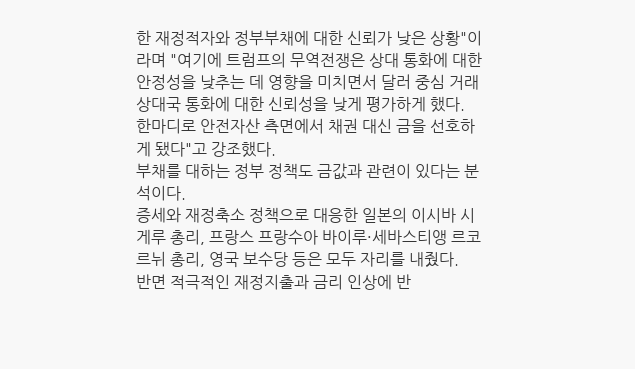한 재정적자와 정부부채에 대한 신뢰가 낮은 상황"이라며 "여기에 트럼프의 무역전쟁은 상대 통화에 대한 안정성을 낮추는 데 영향을 미치면서 달러 중심 거래 상대국 통화에 대한 신뢰성을 낮게 평가하게 했다.
한마디로 안전자산 측면에서 채권 대신 금을 선호하게 됐다"고 강조했다.
부채를 대하는 정부 정책도 금값과 관련이 있다는 분석이다.
증세와 재정축소 정책으로 대응한 일본의 이시바 시게루 총리, 프랑스 프랑수아 바이루·세바스티앵 르코르뉘 총리, 영국 보수당 등은 모두 자리를 내줬다.
반면 적극적인 재정지출과 금리 인상에 반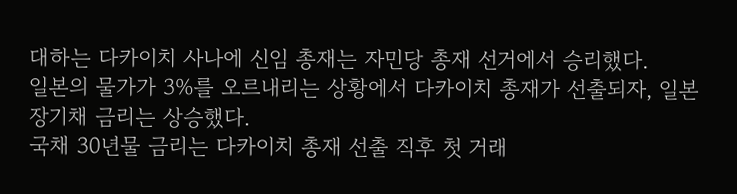대하는 다카이치 사나에 신임 총재는 자민당 총재 선거에서 승리했다.
일본의 물가가 3%를 오르내리는 상황에서 다카이치 총재가 선출되자, 일본 장기채 금리는 상승했다.
국채 30년물 금리는 다카이치 총재 선출 직후 첫 거래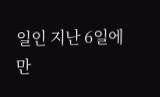일인 지난 6일에만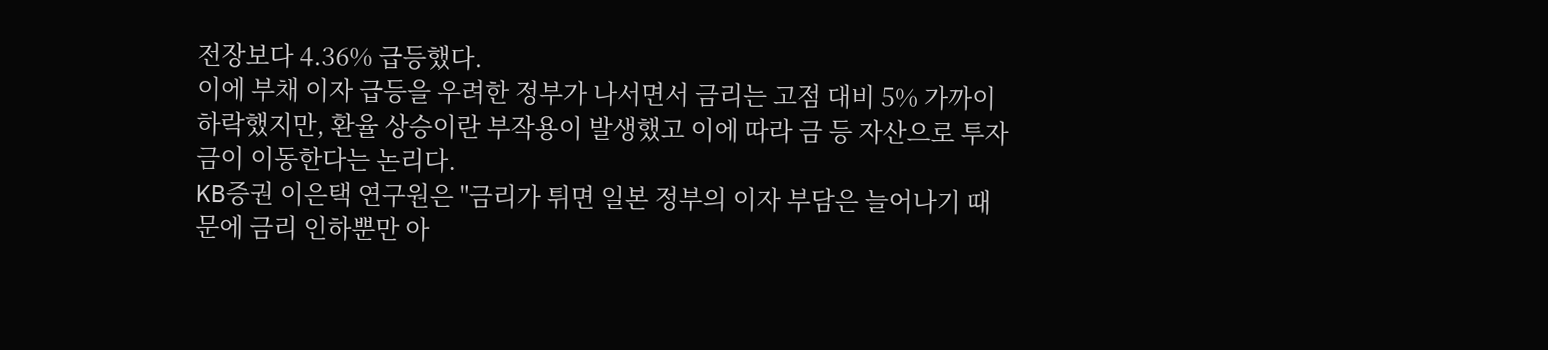전장보다 4.36% 급등했다.
이에 부채 이자 급등을 우려한 정부가 나서면서 금리는 고점 대비 5% 가까이 하락했지만, 환율 상승이란 부작용이 발생했고 이에 따라 금 등 자산으로 투자금이 이동한다는 논리다.
KB증권 이은택 연구원은 "금리가 튀면 일본 정부의 이자 부담은 늘어나기 때문에 금리 인하뿐만 아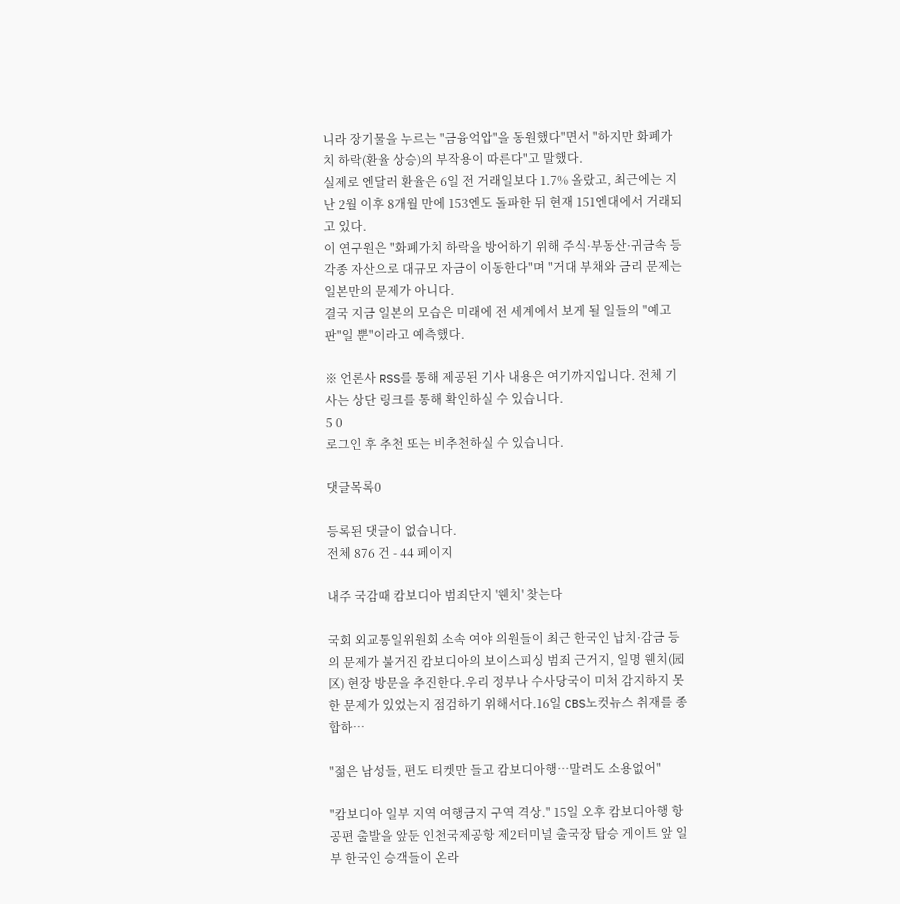니라 장기물을 누르는 "금융억압"을 동원했다"면서 "하지만 화폐가치 하락(환율 상승)의 부작용이 따른다"고 말했다.
실제로 엔달러 환율은 6일 전 거래일보다 1.7% 올랐고, 최근에는 지난 2월 이후 8개월 만에 153엔도 돌파한 뒤 현재 151엔대에서 거래되고 있다.
이 연구원은 "화폐가치 하락을 방어하기 위해 주식·부동산·귀금속 등 각종 자산으로 대규모 자금이 이동한다"며 "거대 부채와 금리 문제는 일본만의 문제가 아니다.
결국 지금 일본의 모습은 미래에 전 세계에서 보게 될 일들의 "예고판"일 뿐"이라고 예측했다.

※ 언론사 RSS를 통해 제공된 기사 내용은 여기까지입니다. 전체 기사는 상단 링크를 통해 확인하실 수 있습니다.
5 0
로그인 후 추천 또는 비추천하실 수 있습니다.

댓글목록0

등록된 댓글이 없습니다.
전체 876 건 - 44 페이지

내주 국감때 캄보디아 범죄단지 '웬치' 찾는다

국회 외교통일위원회 소속 여야 의원들이 최근 한국인 납치·감금 등의 문제가 불거진 캄보디아의 보이스피싱 범죄 근거지, 일명 웬치(园区) 현장 방문을 추진한다.우리 정부나 수사당국이 미처 감지하지 못한 문제가 있었는지 점검하기 위해서다.16일 CBS노컷뉴스 취재를 종합하…

"젊은 남성들, 편도 티켓만 들고 캄보디아행…말려도 소용없어"

"캄보디아 일부 지역 여행금지 구역 격상." 15일 오후 캄보디아행 항공편 출발을 앞둔 인천국제공항 제2터미널 출국장 탑승 게이트 앞 일부 한국인 승객들이 온라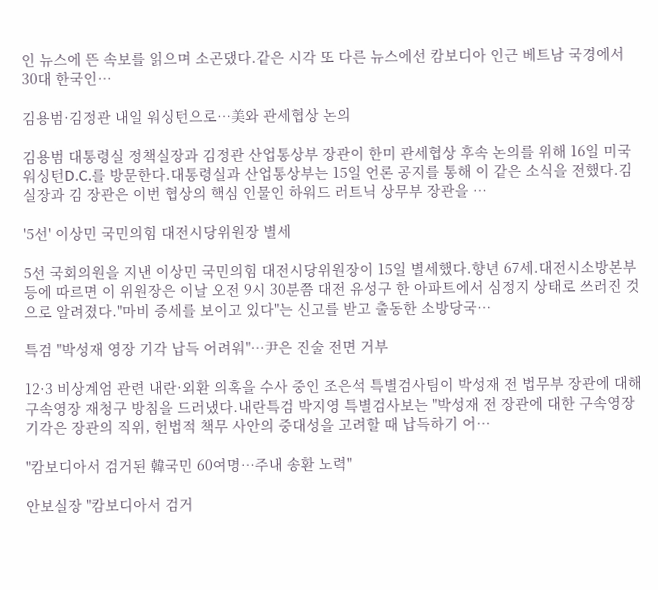인 뉴스에 뜬 속보를 읽으며 소곤댔다.같은 시각 또 다른 뉴스에선 캄보디아 인근 베트남 국경에서 30대 한국인…

김용범·김정관 내일 워싱턴으로…美와 관세협상 논의

김용범 대통령실 정책실장과 김정관 산업통상부 장관이 한미 관세협상 후속 논의를 위해 16일 미국 워싱턴D.C.를 방문한다.대통령실과 산업통상부는 15일 언론 공지를 통해 이 같은 소식을 전했다.김 실장과 김 장관은 이번 협상의 핵심 인물인 하워드 러트닉 상무부 장관을 …

'5선' 이상민 국민의힘 대전시당위원장 별세

5선 국회의원을 지낸 이상민 국민의힘 대전시당위원장이 15일 별세했다.향년 67세.대전시소방본부 등에 따르면 이 위원장은 이날 오전 9시 30분쯤 대전 유성구 한 아파트에서 심정지 상태로 쓰러진 것으로 알려졌다."마비 증세를 보이고 있다"는 신고를 받고 출동한 소방당국…

특검 "박성재 영장 기각 납득 어려워"…尹은 진술 전면 거부

12·3 비상계엄 관련 내란·외환 의혹을 수사 중인 조은석 특별검사팀이 박성재 전 법무부 장관에 대해 구속영장 재청구 방침을 드러냈다.내란특검 박지영 특별검사보는 "박성재 전 장관에 대한 구속영장 기각은 장관의 직위, 헌법적 책무 사안의 중대성을 고려할 때 납득하기 어…

"캄보디아서 검거된 韓국민 60여명…주내 송환 노력"

안보실장 "캄보디아서 검거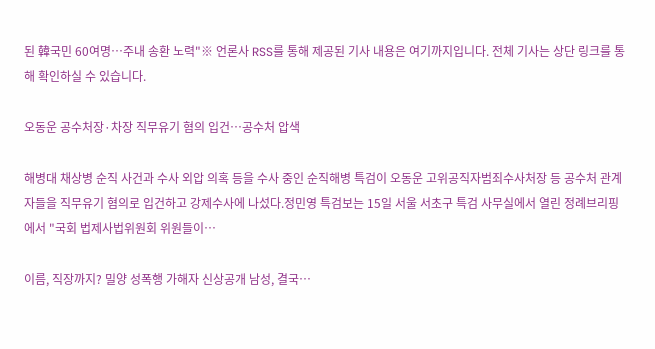된 韓국민 60여명…주내 송환 노력"※ 언론사 RSS를 통해 제공된 기사 내용은 여기까지입니다. 전체 기사는 상단 링크를 통해 확인하실 수 있습니다.

오동운 공수처장·차장 직무유기 혐의 입건…공수처 압색

해병대 채상병 순직 사건과 수사 외압 의혹 등을 수사 중인 순직해병 특검이 오동운 고위공직자범죄수사처장 등 공수처 관계자들을 직무유기 혐의로 입건하고 강제수사에 나섰다.정민영 특검보는 15일 서울 서초구 특검 사무실에서 열린 정례브리핑에서 "국회 법제사법위원회 위원들이…

이름, 직장까지? 밀양 성폭행 가해자 신상공개 남성, 결국…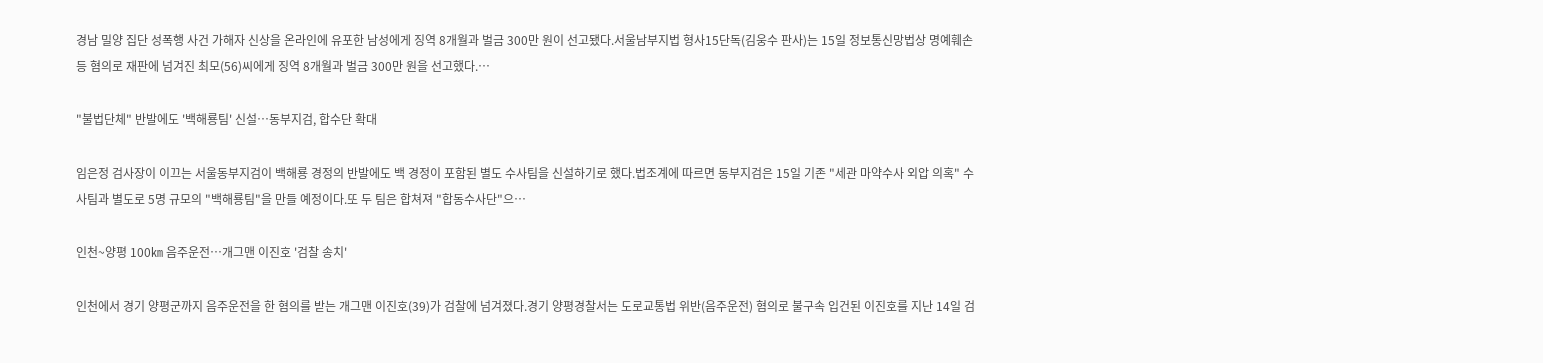경남 밀양 집단 성폭행 사건 가해자 신상을 온라인에 유포한 남성에게 징역 8개월과 벌금 300만 원이 선고됐다.서울남부지법 형사15단독(김웅수 판사)는 15일 정보통신망법상 명예훼손 등 혐의로 재판에 넘겨진 최모(56)씨에게 징역 8개월과 벌금 300만 원을 선고했다.…

"불법단체" 반발에도 '백해룡팀' 신설…동부지검, 합수단 확대

임은정 검사장이 이끄는 서울동부지검이 백해룡 경정의 반발에도 백 경정이 포함된 별도 수사팀을 신설하기로 했다.법조계에 따르면 동부지검은 15일 기존 "세관 마약수사 외압 의혹" 수사팀과 별도로 5명 규모의 "백해룡팀"을 만들 예정이다.또 두 팀은 합쳐져 "합동수사단"으…

인천~양평 100㎞ 음주운전…개그맨 이진호 '검찰 송치'

인천에서 경기 양평군까지 음주운전을 한 혐의를 받는 개그맨 이진호(39)가 검찰에 넘겨졌다.경기 양평경찰서는 도로교통법 위반(음주운전) 혐의로 불구속 입건된 이진호를 지난 14일 검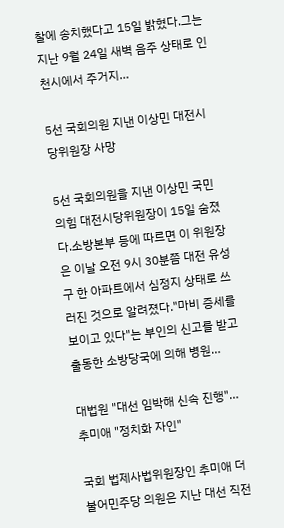찰에 송치했다고 15일 밝혔다.그는 지난 9월 24일 새벽 음주 상태로 인천시에서 주거지…

5선 국회의원 지낸 이상민 대전시당위원장 사망

5선 국회의원을 지낸 이상민 국민의힘 대전시당위원장이 15일 숨졌다.소방본부 등에 따르면 이 위원장은 이날 오전 9시 30분쯤 대전 유성구 한 아파트에서 심정지 상태로 쓰러진 것으로 알려졌다."마비 증세를 보이고 있다"는 부인의 신고를 받고 출동한 소방당국에 의해 병원…

대법원 "대선 임박해 신속 진행"…추미애 "정치화 자인"

국회 법제사법위원장인 추미애 더불어민주당 의원은 지난 대선 직전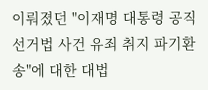이뤄졌던 "이재명 대통령 공직선거법 사건 유죄 취지 파기환송"에 대한 대법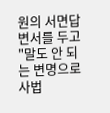원의 서면답변서를 두고 "말도 안 되는 변명으로 사법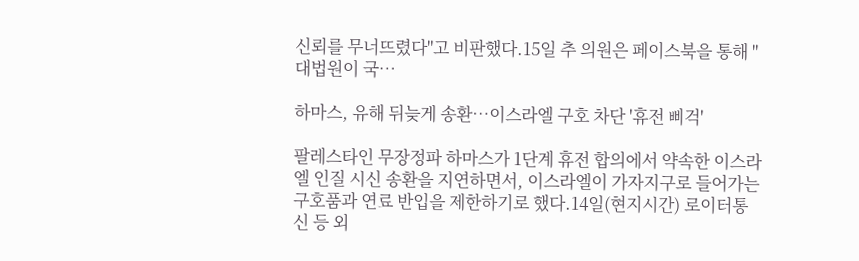신뢰를 무너뜨렸다"고 비판했다.15일 추 의원은 페이스북을 통해 "대법원이 국…

하마스, 유해 뒤늦게 송환…이스라엘 구호 차단 '휴전 삐걱'

팔레스타인 무장정파 하마스가 1단계 휴전 합의에서 약속한 이스라엘 인질 시신 송환을 지연하면서, 이스라엘이 가자지구로 들어가는 구호품과 연료 반입을 제한하기로 했다.14일(현지시간) 로이터통신 등 외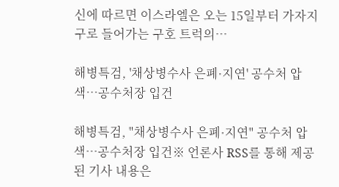신에 따르면 이스라엘은 오는 15일부터 가자지구로 들어가는 구호 트럭의…

해병특검, '채상병수사 은폐·지연' 공수처 압색…공수처장 입건

해병특검, "채상병수사 은폐·지연" 공수처 압색…공수처장 입건※ 언론사 RSS를 통해 제공된 기사 내용은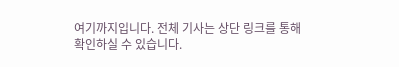여기까지입니다. 전체 기사는 상단 링크를 통해 확인하실 수 있습니다.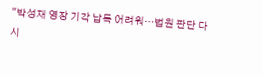"박성재 영장 기각 납득 어려워…법원 판단 다시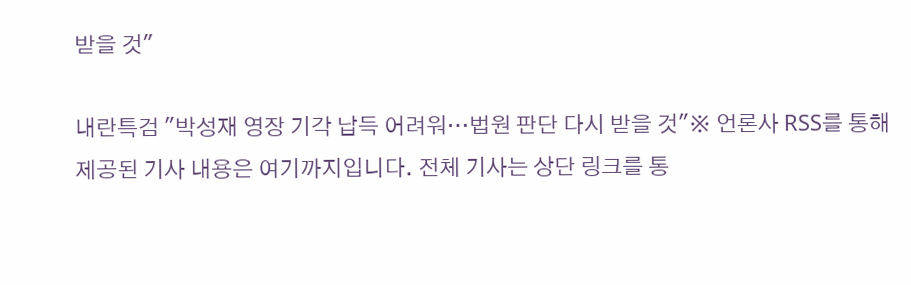받을 것"

내란특검 "박성재 영장 기각 납득 어려워…법원 판단 다시 받을 것"※ 언론사 RSS를 통해 제공된 기사 내용은 여기까지입니다. 전체 기사는 상단 링크를 통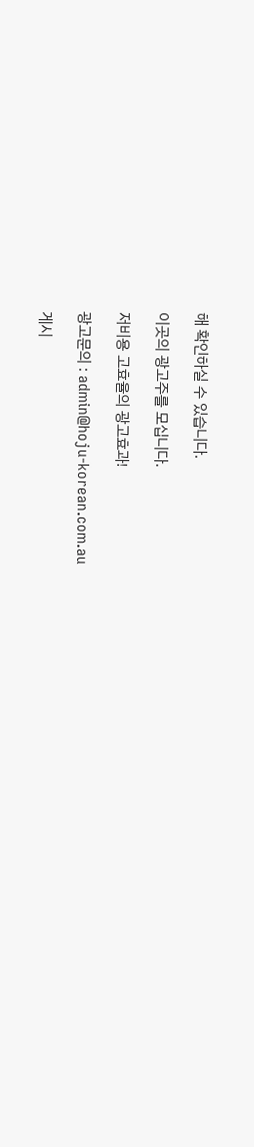해 확인하실 수 있습니다.

이곳의 광고주를 모십니다.

저비용 고효율의 광고효과!

광고문의 : admin@hoju-korean.com.au

게시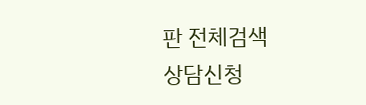판 전체검색
상담신청